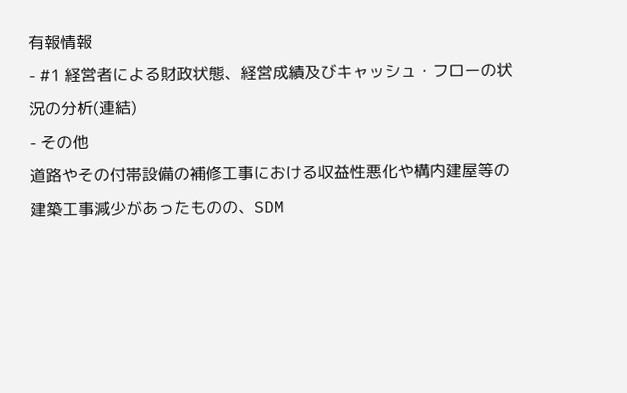有報情報
- #1 経営者による財政状態、経営成績及びキャッシュ・フローの状況の分析(連結)
- その他
道路やその付帯設備の補修工事における収益性悪化や構内建屋等の建築工事減少があったものの、SDM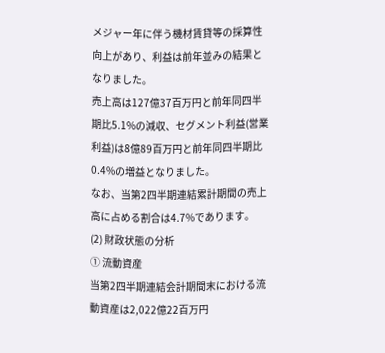メジャー年に伴う機材賃貸等の採算性向上があり、利益は前年並みの結果となりました。
売上高は127億37百万円と前年同四半期比5.1%の減収、セグメント利益(営業利益)は8億89百万円と前年同四半期比0.4%の増益となりました。
なお、当第2四半期連結累計期間の売上高に占める割合は4.7%であります。
(2) 財政状態の分析
① 流動資産
当第2四半期連結会計期間末における流動資産は2,022億22百万円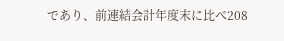であり、前連結会計年度末に比べ208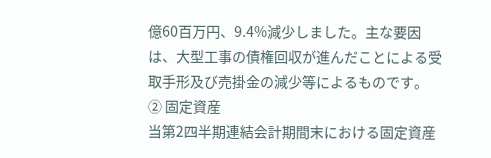億60百万円、9.4%減少しました。主な要因は、大型工事の債権回収が進んだことによる受取手形及び売掛金の減少等によるものです。
② 固定資産
当第2四半期連結会計期間末における固定資産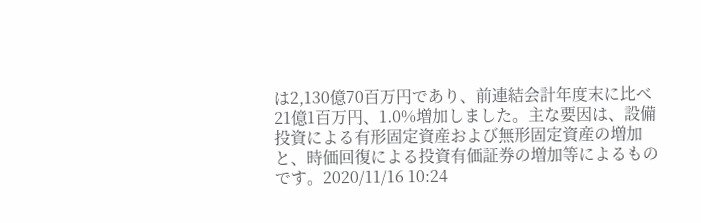は2,130億70百万円であり、前連結会計年度末に比べ21億1百万円、1.0%増加しました。主な要因は、設備投資による有形固定資産および無形固定資産の増加と、時価回復による投資有価証券の増加等によるものです。2020/11/16 10:24